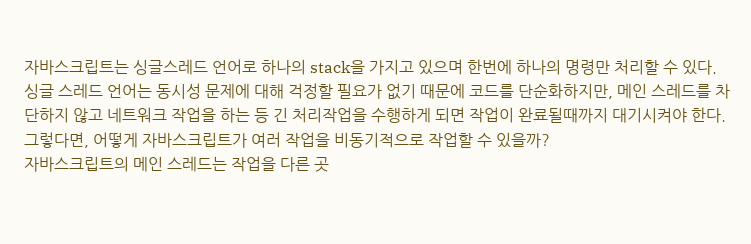자바스크립트는 싱글스레드 언어로 하나의 stack을 가지고 있으며 한번에 하나의 명령만 처리할 수 있다.
싱글 스레드 언어는 동시성 문제에 대해 걱정할 필요가 없기 때문에 코드를 단순화하지만, 메인 스레드를 차단하지 않고 네트워크 작업을 하는 등 긴 처리작업을 수행하게 되면 작업이 완료될때까지 대기시켜야 한다.
그렇다면, 어떻게 자바스크립트가 여러 작업을 비동기적으로 작업할 수 있을까?
자바스크립트의 메인 스레드는 작업을 다른 곳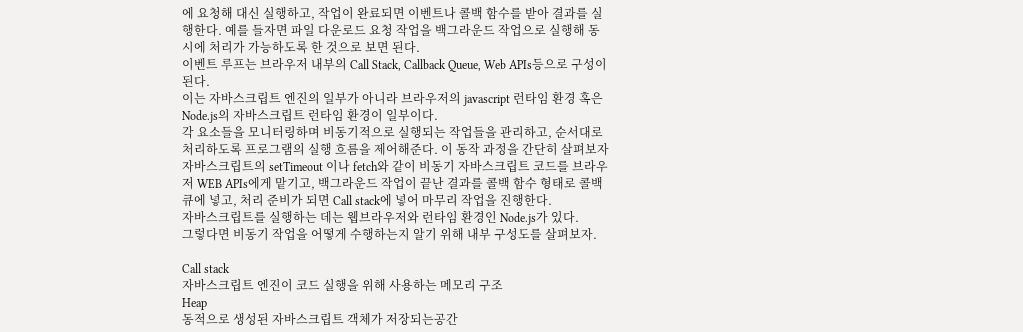에 요청해 대신 실행하고, 작업이 완료되면 이벤트나 콜백 함수를 받아 결과를 실행한다. 예를 들자면 파일 다운로드 요청 작업을 백그라운드 작업으로 실행해 동시에 처리가 가능하도록 한 것으로 보면 된다.
이벤트 루프는 브라우저 내부의 Call Stack, Callback Queue, Web APIs등으로 구성이 된다.
이는 자바스크립트 엔진의 일부가 아니라 브라우저의 javascript 런타임 환경 혹은 Node.js의 자바스크립트 런타임 환경이 일부이다.
각 요소들을 모니터링하며 비동기적으로 실행되는 작업들을 관리하고, 순서대로 처리하도록 프로그램의 실행 흐름을 제어해준다. 이 동작 과정을 간단히 살펴보자
자바스크립트의 setTimeout 이나 fetch와 같이 비동기 자바스크립트 코드를 브라우저 WEB APIs에게 맡기고, 백그라운드 작업이 끝난 결과를 콜백 함수 형태로 콜백 큐에 넣고, 처리 준비가 되면 Call stack에 넣어 마무리 작업을 진행한다.
자바스크립트를 실행하는 데는 웹브라우저와 런타임 환경인 Node.js가 있다.
그렇다면 비동기 작업을 어떻게 수행하는지 알기 위해 내부 구성도를 살펴보자.

Call stack
자바스크립트 엔진이 코드 실행을 위해 사용하는 메모리 구조
Heap
동적으로 생성된 자바스크립트 객체가 저장되는공간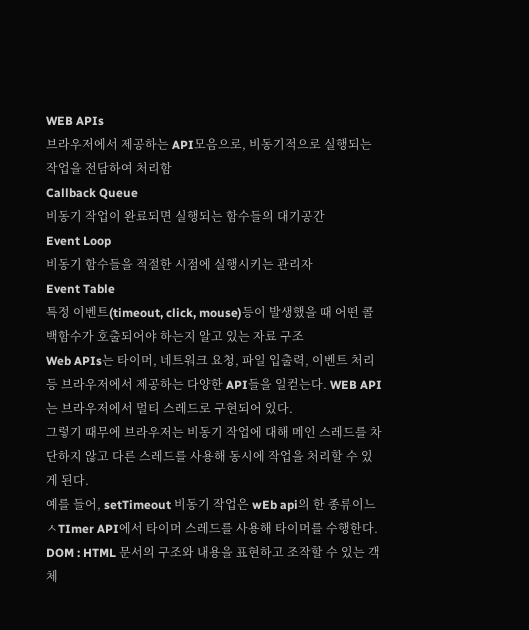WEB APIs
브라우저에서 제공하는 API모음으로, 비동기적으로 실행되는 작업을 전담하여 처리함
Callback Queue
비동기 작업이 완료되면 실행되는 함수들의 대기공간
Event Loop
비동기 함수들을 적절한 시점에 실행시키는 관리자
Event Table
특정 이벤트(timeout, click, mouse)등이 발생했을 때 어떤 콜백함수가 호출되어야 하는지 알고 있는 자료 구조
Web APIs는 타이머, 네트워크 요청, 파일 입출력, 이벤트 처리 등 브라우저에서 제공하는 다양한 API들을 일컫는다. WEB API는 브라우저에서 멀티 스레드로 구현되어 있다.
그렇기 때무에 브라우저는 비동기 작업에 대해 메인 스레드를 차단하지 않고 다른 스레드를 사용해 동시에 작업을 처리할 수 있게 된다.
예를 들어, setTimeout 비동기 작업은 wEb api의 한 종류이느 ㅅTImer API에서 타이머 스레드를 사용해 타이머를 수행한다.
DOM : HTML 문서의 구조와 내용을 표현하고 조작할 수 있는 객체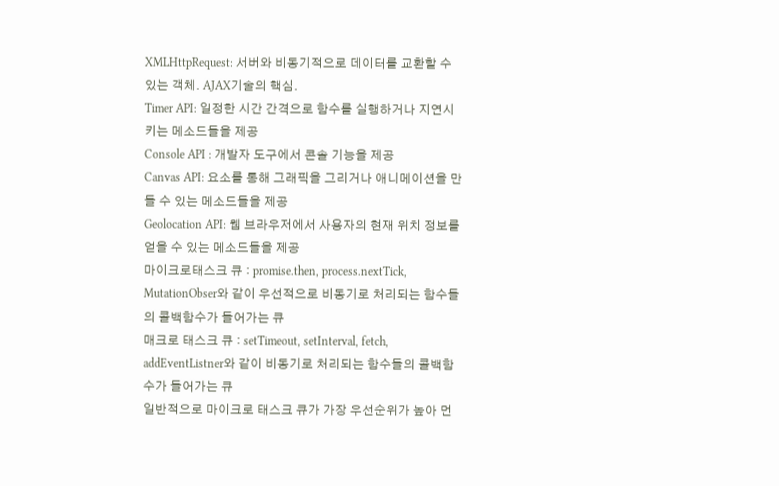XMLHttpRequest: 서버와 비동기적으로 데이터를 교환할 수 있는 객체. AJAX기술의 핵심.
Timer API: 일정한 시간 간격으로 함수를 실행하거나 지연시키는 메소드들을 제공
Console API : 개발자 도구에서 콘솔 기능을 제공
Canvas API: 요소를 통해 그래픽을 그리거나 애니메이션을 만들 수 있는 메소드들을 제공
Geolocation API: 웹 브라우저에서 사용자의 현재 위치 정보를 얻을 수 있는 메소드들을 제공
마이크로태스크 큐 : promise.then, process.nextTick, MutationObser와 같이 우선적으로 비동기로 처리되는 함수들의 콜백함수가 들어가는 큐
매크로 태스크 큐 : setTimeout, setInterval, fetch, addEventListner와 같이 비동기로 처리되는 함수들의 콜백함수가 들어가는 큐
일반적으로 마이크로 태스크 큐가 가장 우선순위가 높아 먼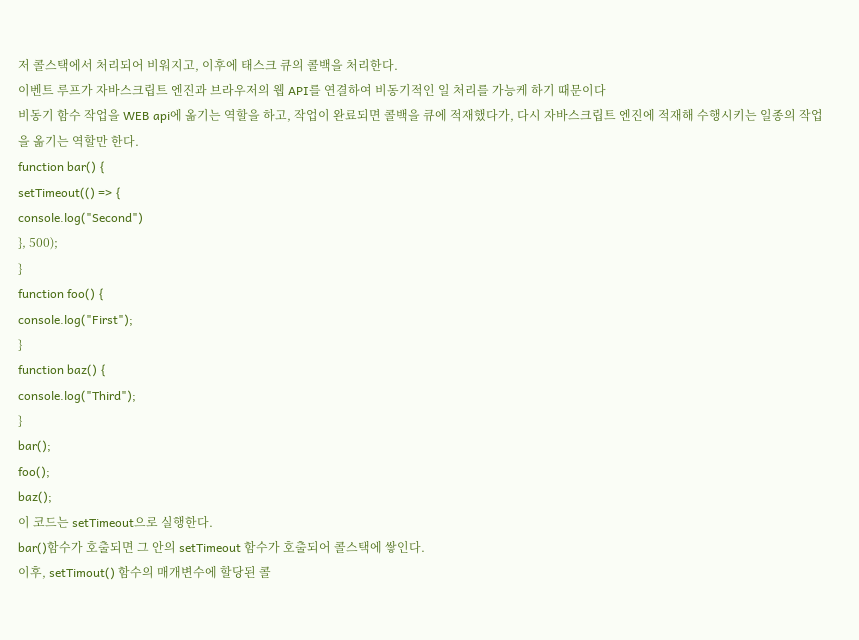저 콜스택에서 처리되어 비워지고, 이후에 태스크 큐의 콜백을 처리한다.
이벤트 루프가 자바스크립트 엔진과 브라우저의 웹 API를 연결하여 비동기적인 일 처리를 가능케 하기 때문이다
비동기 함수 작업을 WEB api에 옮기는 역할을 하고, 작업이 완료되면 콜백을 큐에 적재했다가, 다시 자바스크립트 엔진에 적재해 수행시키는 일종의 작업을 옮기는 역할만 한다.
function bar() {
setTimeout(() => {
console.log("Second")
}, 500);
}
function foo() {
console.log("First");
}
function baz() {
console.log("Third");
}
bar();
foo();
baz();
이 코드는 setTimeout으로 실행한다.
bar()함수가 호출되면 그 안의 setTimeout 함수가 호출되어 콜스택에 쌓인다.
이후, setTimout() 함수의 매개변수에 할당된 콜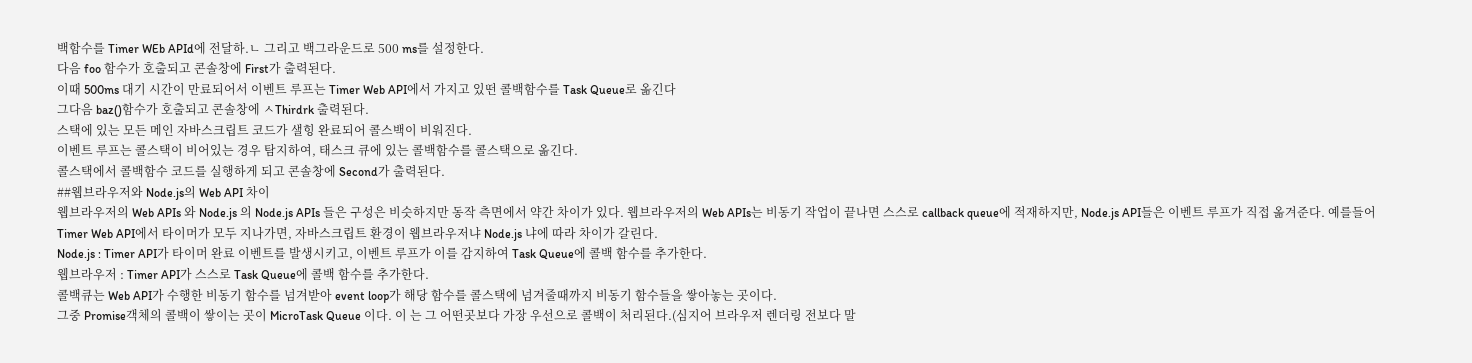백함수를 Timer WEb APId에 전달하.ㄴ 그리고 백그라운드로 500 ms를 설정한다.
다음 foo 함수가 호출되고 콘솔창에 First가 출력된다.
이때 500ms 대기 시간이 만료되어서 이벤트 루프는 Timer Web API에서 가지고 있떤 콜백함수를 Task Queue로 옮긴다
그다음 baz()함수가 호출되고 콘솔창에 ㅅThirdrk 출력된다.
스택에 있는 모든 메인 자바스크립트 코드가 샐힝 완료되어 콜스백이 비워진다.
이벤트 루프는 콜스택이 비어있는 경우 탐지하여, 태스크 큐에 있는 콜백함수를 콜스택으로 옮긴다.
콜스택에서 콜백함수 코드를 실행하게 되고 콘솔창에 Second가 출력된다.
##웹브라우저와 Node.js의 Web API 차이
웹브라우저의 Web APIs 와 Node.js 의 Node.js APIs 들은 구성은 비슷하지만 동작 측면에서 약간 차이가 있다. 웹브라우저의 Web APIs는 비동기 작업이 끝나면 스스로 callback queue에 적재하지만, Node.js API들은 이벤트 루프가 직접 옮겨준다. 예를들어 Timer Web API에서 타이머가 모두 지나가면, 자바스크립트 환경이 웹브라우저냐 Node.js 냐에 따라 차이가 갈린다.
Node.js : Timer API가 타이머 완료 이벤트를 발생시키고, 이벤트 루프가 이를 감지하여 Task Queue에 콜백 함수를 추가한다.
웹브라우저 : Timer API가 스스로 Task Queue에 콜백 함수를 추가한다.
콜백큐는 Web API가 수행한 비동기 함수를 넘겨받아 event loop가 해당 함수를 콜스택에 넘겨줄때까지 비동기 함수들을 쌓아놓는 곳이다.
그중 Promise객체의 콜백이 쌓이는 곳이 MicroTask Queue 이다. 이 는 그 어떤곳보다 가장 우선으로 콜백이 처리된다.(심지어 브라우저 렌더링 전보다 말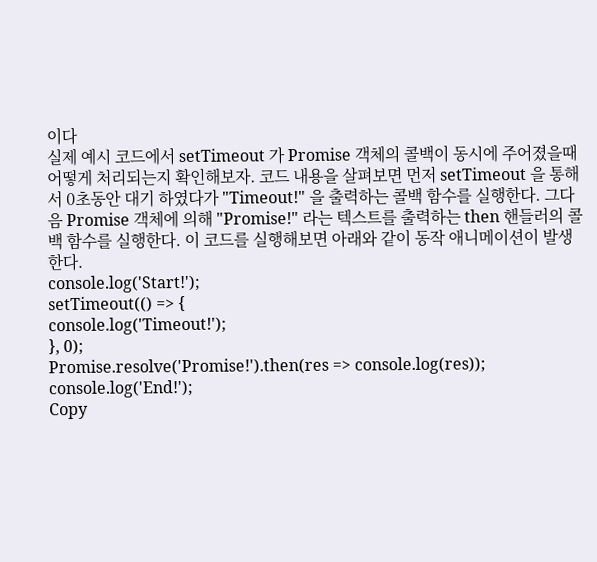이다
실제 예시 코드에서 setTimeout 가 Promise 객체의 콜백이 동시에 주어졌을때 어떻게 처리되는지 확인해보자. 코드 내용을 살펴보면 먼저 setTimeout 을 통해서 0초동안 대기 하였다가 "Timeout!" 을 출력하는 콜백 함수를 실행한다. 그다음 Promise 객체에 의해 "Promise!" 라는 텍스트를 출력하는 then 핸들러의 콜백 함수를 실행한다. 이 코드를 실행해보면 아래와 같이 동작 애니메이션이 발생한다.
console.log('Start!');
setTimeout(() => {
console.log('Timeout!');
}, 0);
Promise.resolve('Promise!').then(res => console.log(res));
console.log('End!');
Copy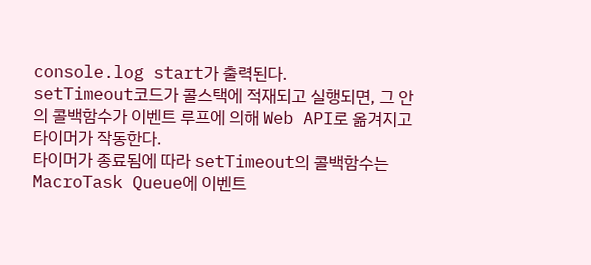console.log start가 출력된다.
setTimeout코드가 콜스택에 적재되고 실행되면, 그 안의 콜백함수가 이벤트 루프에 의해 Web API로 옮겨지고 타이머가 작동한다.
타이머가 종료됨에 따라 setTimeout의 콜백함수는 MacroTask Queue에 이벤트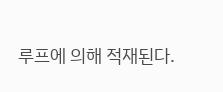루프에 의해 적재된다.